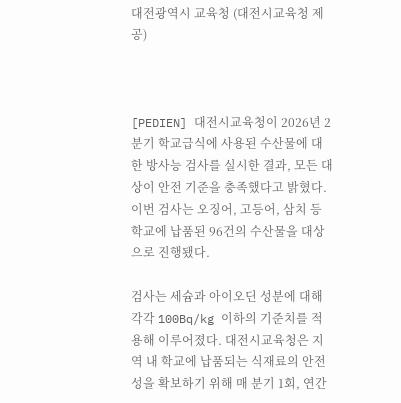대전광역시 교육청 (대전시교육청 제공)



[PEDIEN] 대전시교육청이 2026년 2분기 학교급식에 사용된 수산물에 대한 방사능 검사를 실시한 결과, 모든 대상이 안전 기준을 충족했다고 밝혔다. 이번 검사는 오징어, 고등어, 삼치 등 학교에 납품된 96건의 수산물을 대상으로 진행됐다.

검사는 세슘과 아이오딘 성분에 대해 각각 100Bq/kg 이하의 기준치를 적용해 이루어졌다. 대전시교육청은 지역 내 학교에 납품되는 식재료의 안전성을 확보하기 위해 매 분기 1회, 연간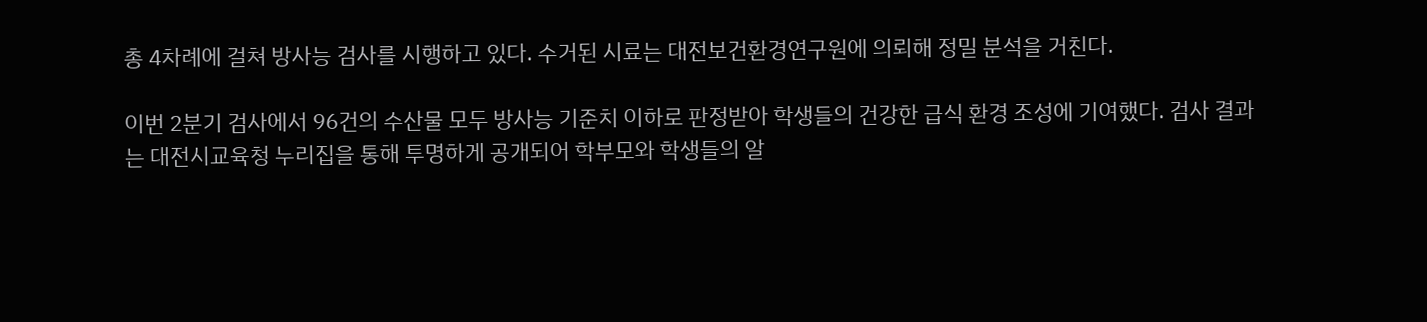총 4차례에 걸쳐 방사능 검사를 시행하고 있다. 수거된 시료는 대전보건환경연구원에 의뢰해 정밀 분석을 거친다.

이번 2분기 검사에서 96건의 수산물 모두 방사능 기준치 이하로 판정받아 학생들의 건강한 급식 환경 조성에 기여했다. 검사 결과는 대전시교육청 누리집을 통해 투명하게 공개되어 학부모와 학생들의 알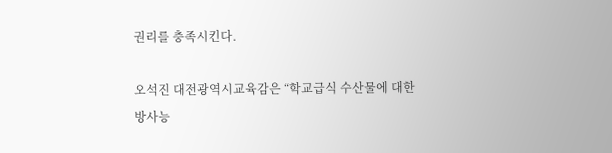권리를 충족시킨다.

오석진 대전광역시교육감은 “학교급식 수산물에 대한 방사능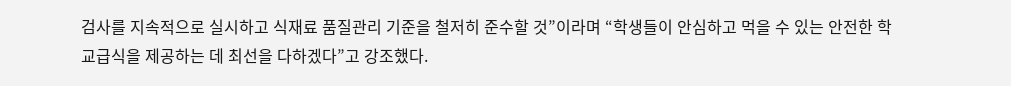검사를 지속적으로 실시하고 식재료 품질관리 기준을 철저히 준수할 것”이라며 “학생들이 안심하고 먹을 수 있는 안전한 학교급식을 제공하는 데 최선을 다하겠다”고 강조했다.